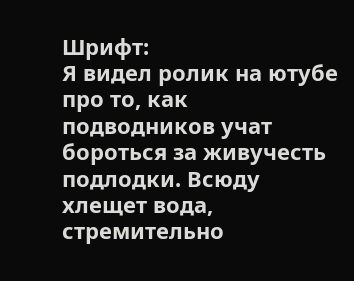Шрифт:
Я видел ролик на ютубе про то, как подводников учат бороться за живучесть подлодки. Всюду хлещет вода, стремительно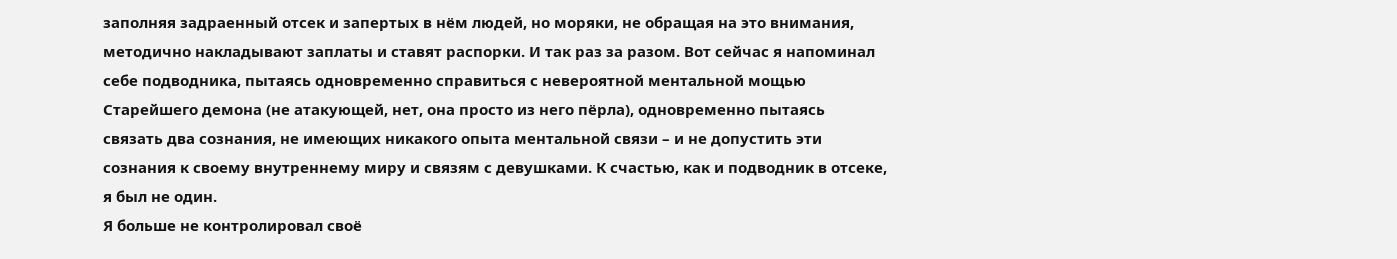заполняя задраенный отсек и запертых в нём людей, но моряки, не обращая на это внимания, методично накладывают заплаты и ставят распорки. И так раз за разом. Вот сейчас я напоминал себе подводника, пытаясь одновременно справиться с невероятной ментальной мощью Старейшего демона (не атакующей, нет, она просто из него пёрла), одновременно пытаясь связать два сознания, не имеющих никакого опыта ментальной связи – и не допустить эти сознания к своему внутреннему миру и связям с девушками. К счастью, как и подводник в отсеке, я был не один.
Я больше не контролировал своё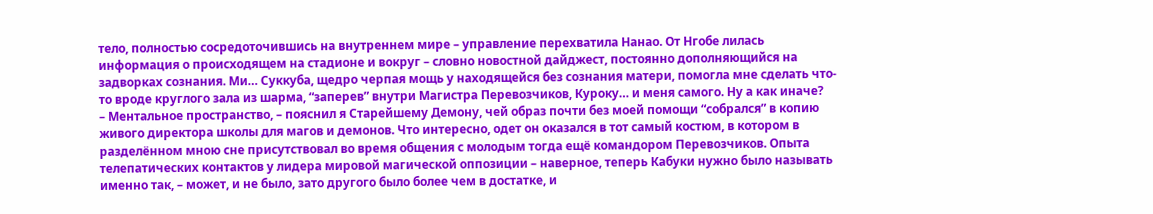тело, полностью сосредоточившись на внутреннем мире – управление перехватила Нанао. От Нгобе лилась информация о происходящем на стадионе и вокруг – словно новостной дайджест, постоянно дополняющийся на задворках сознания. Ми… Суккуба, щедро черпая мощь у находящейся без сознания матери, помогла мне сделать что-то вроде круглого зала из шарма, “заперев” внутри Магистра Перевозчиков, Куроку… и меня самого. Ну а как иначе?
– Ментальное пространство, – пояснил я Старейшему Демону, чей образ почти без моей помощи “собрался” в копию живого директора школы для магов и демонов. Что интересно, одет он оказался в тот самый костюм, в котором в разделённом мною сне присутствовал во время общения с молодым тогда ещё командором Перевозчиков. Опыта телепатических контактов у лидера мировой магической оппозиции – наверное, теперь Кабуки нужно было называть именно так, – может, и не было, зато другого было более чем в достатке, и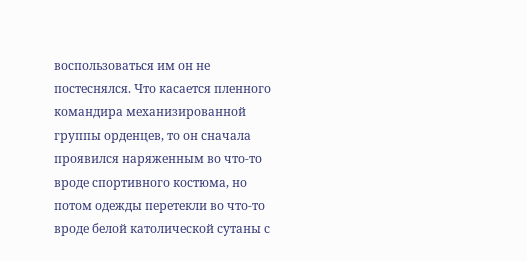воспользоваться им он не постеснялся. Что касается пленного командира механизированной группы орденцев, то он сначала проявился наряженным во что-то вроде спортивного костюма, но потом одежды перетекли во что-то вроде белой католической сутаны с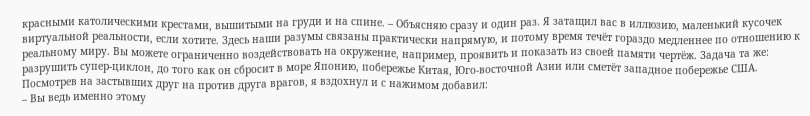красными католическими крестами, вышитыми на груди и на спине. – Объясняю сразу и один раз. Я затащил вас в иллюзию, маленький кусочек виртуальной реальности, если хотите. Здесь наши разумы связаны практически напрямую, и потому время течёт гораздо медленнее по отношению к реальному миру. Вы можете ограниченно воздействовать на окружение, например, проявить и показать из своей памяти чертёж. Задача та же: разрушить супер-циклон, до того как он сбросит в море Японию, побережье Китая, Юго-восточной Азии или сметёт западное побережье США.
Посмотрев на застывших друг на против друга врагов, я вздохнул и с нажимом добавил:
– Вы ведь именно этому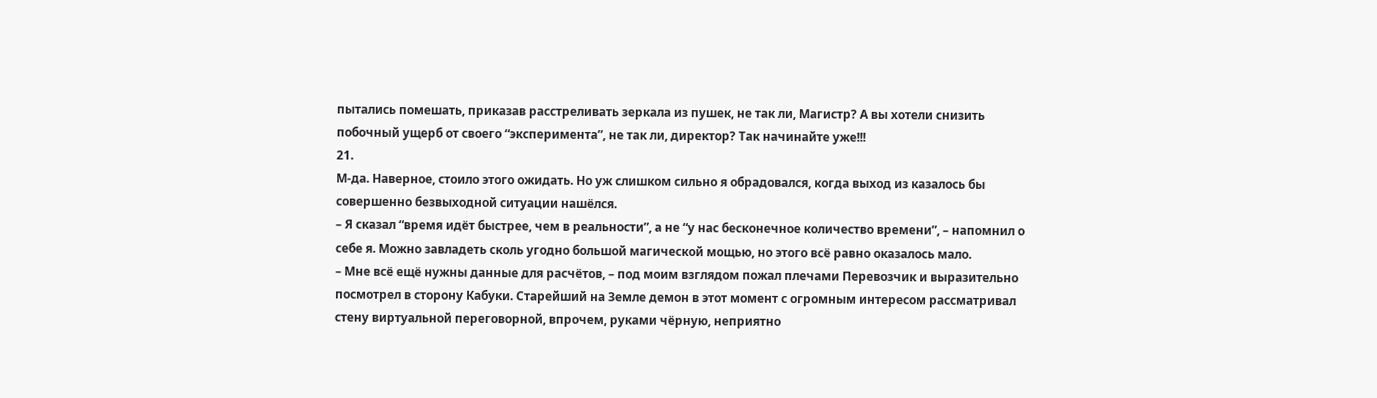пытались помешать, приказав расстреливать зеркала из пушек, не так ли, Магистр? А вы хотели снизить побочный ущерб от своего “эксперимента”, не так ли, директор? Так начинайте уже!!!
21.
М-да. Наверное, стоило этого ожидать. Но уж слишком сильно я обрадовался, когда выход из казалось бы совершенно безвыходной ситуации нашёлся.
– Я сказал “время идёт быстрее, чем в реальности”, а не “у нас бесконечное количество времени”, – напомнил о себе я. Можно завладеть сколь угодно большой магической мощью, но этого всё равно оказалось мало.
– Мне всё ещё нужны данные для расчётов, – под моим взглядом пожал плечами Перевозчик и выразительно посмотрел в сторону Кабуки. Старейший на Земле демон в этот момент с огромным интересом рассматривал стену виртуальной переговорной, впрочем, руками чёрную, неприятно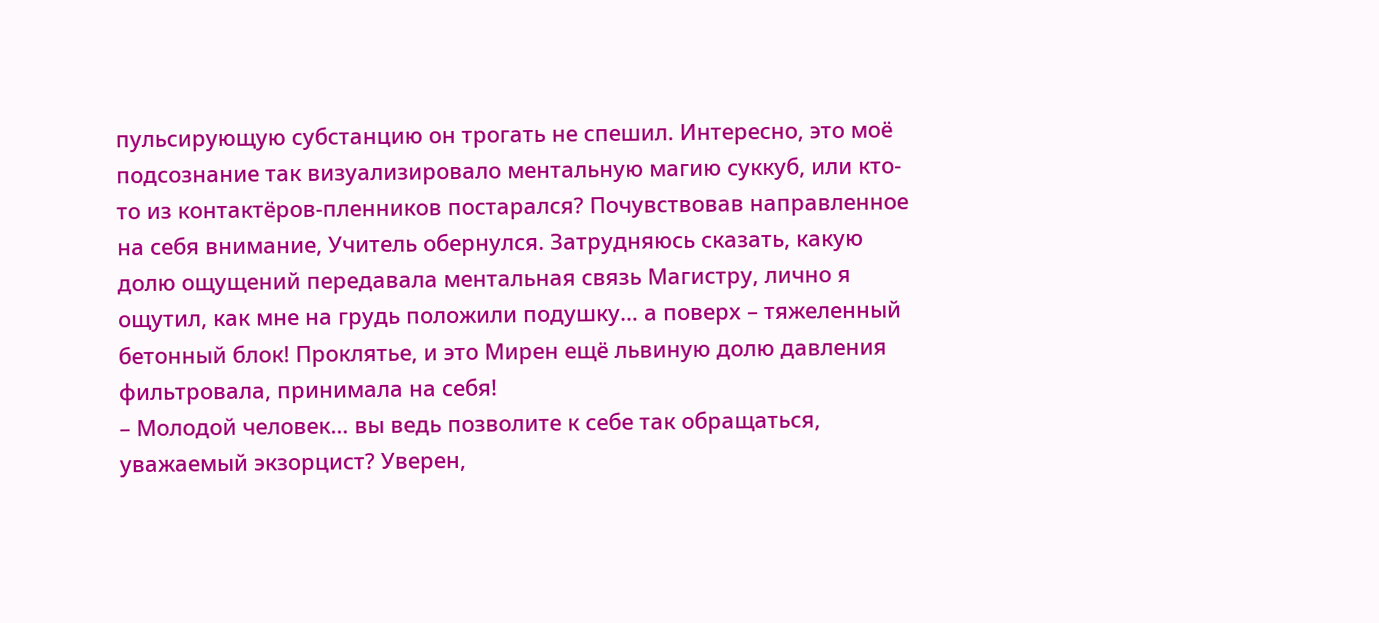пульсирующую субстанцию он трогать не спешил. Интересно, это моё подсознание так визуализировало ментальную магию суккуб, или кто-то из контактёров-пленников постарался? Почувствовав направленное на себя внимание, Учитель обернулся. Затрудняюсь сказать, какую долю ощущений передавала ментальная связь Магистру, лично я ощутил, как мне на грудь положили подушку… а поверх – тяжеленный бетонный блок! Проклятье, и это Мирен ещё львиную долю давления фильтровала, принимала на себя!
– Молодой человек… вы ведь позволите к себе так обращаться, уважаемый экзорцист? Уверен,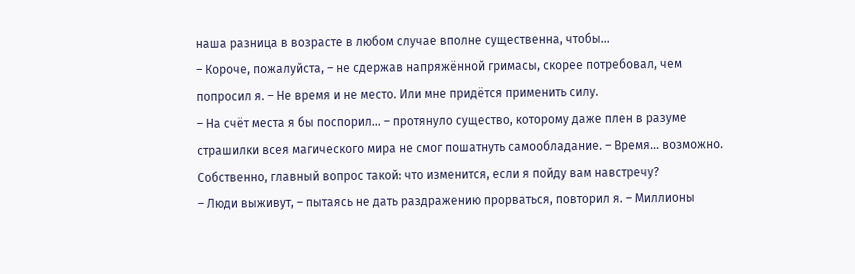наша разница в возрасте в любом случае вполне существенна, чтобы…
– Короче, пожалуйста, – не сдержав напряжённой гримасы, скорее потребовал, чем попросил я. – Не время и не место. Или мне придётся применить силу.
– На счёт места я бы поспорил… – протянуло существо, которому даже плен в разуме страшилки всея магического мира не смог пошатнуть самообладание. – Время… возможно. Собственно, главный вопрос такой: что изменится, если я пойду вам навстречу?
– Люди выживут, – пытаясь не дать раздражению прорваться, повторил я. – Миллионы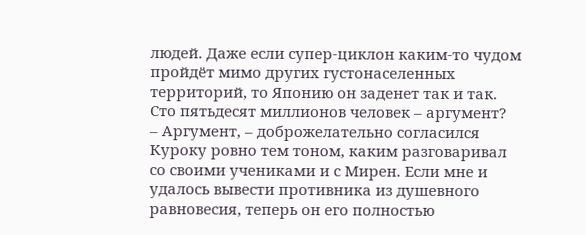людей. Даже если супер-циклон каким-то чудом пройдёт мимо других густонаселенных территорий, то Японию он заденет так и так. Сто пятьдесят миллионов человек – аргумент?
– Аргумент, – доброжелательно согласился Куроку ровно тем тоном, каким разговаривал со своими учениками и с Мирен. Если мне и удалось вывести противника из душевного равновесия, теперь он его полностью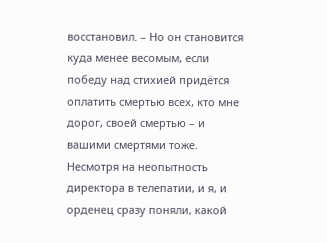восстановил. – Но он становится куда менее весомым, если победу над стихией придётся оплатить смертью всех, кто мне дорог, своей смертью – и вашими смертями тоже.
Несмотря на неопытность директора в телепатии, и я, и орденец сразу поняли, какой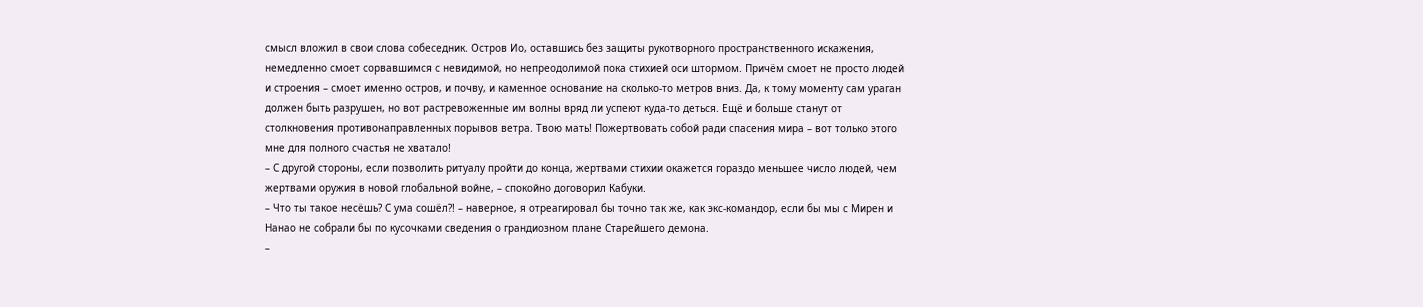смысл вложил в свои слова собеседник. Остров Ио, оставшись без защиты рукотворного пространственного искажения, немедленно смоет сорвавшимся с невидимой, но непреодолимой пока стихией оси штормом. Причём смоет не просто людей и строения – смоет именно остров, и почву, и каменное основание на сколько-то метров вниз. Да, к тому моменту сам ураган должен быть разрушен, но вот растревоженные им волны вряд ли успеют куда-то деться. Ещё и больше станут от столкновения противонаправленных порывов ветра. Твою мать! Пожертвовать собой ради спасения мира – вот только этого мне для полного счастья не хватало!
– С другой стороны, если позволить ритуалу пройти до конца, жертвами стихии окажется гораздо меньшее число людей, чем жертвами оружия в новой глобальной войне, – спокойно договорил Кабуки.
– Что ты такое несёшь? С ума сошёл?! – наверное, я отреагировал бы точно так же, как экс-командор, если бы мы с Мирен и Нанао не собрали бы по кусочками сведения о грандиозном плане Старейшего демона.
–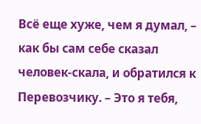Всё еще хуже, чем я думал, – как бы сам себе сказал человек-скала, и обратился к Перевозчику. – Это я тебя,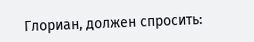Глориан, должен спросить: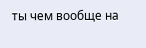ты чем вообще на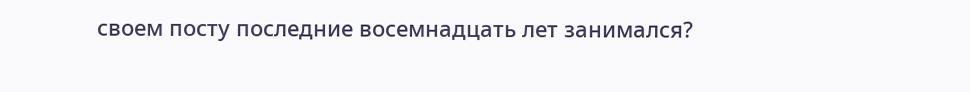своем посту последние восемнадцать лет занимался?